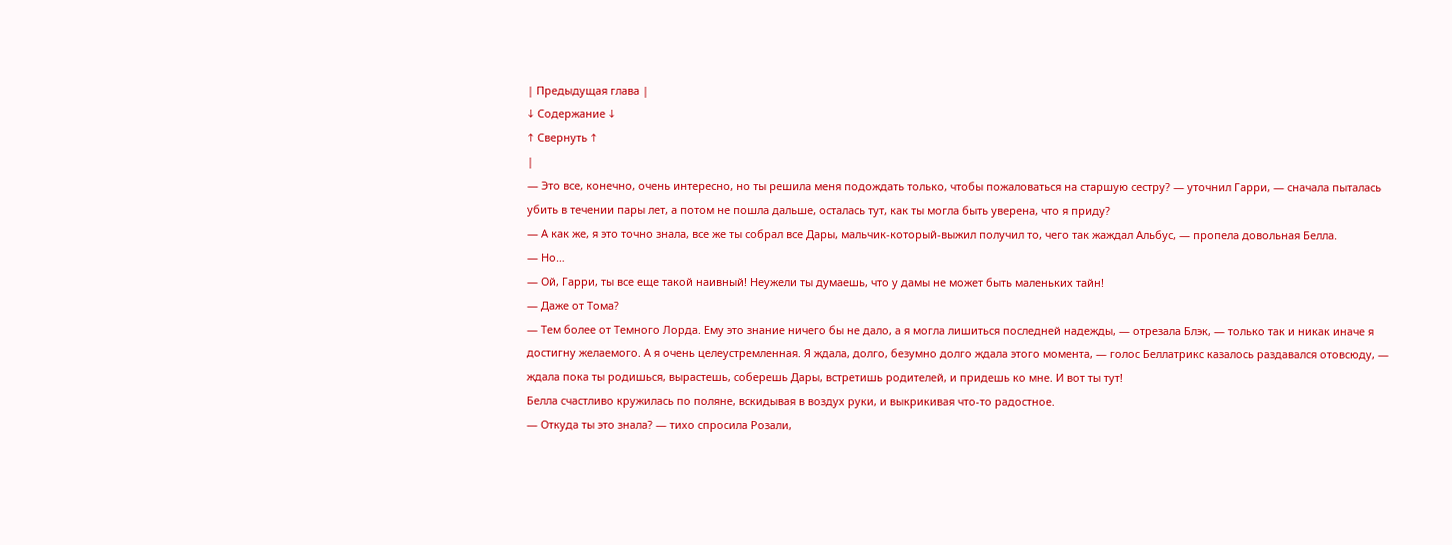| Предыдущая глава |
↓ Содержание ↓
↑ Свернуть ↑
|
— Это все, конечно, очень интересно, но ты решила меня подождать только, чтобы пожаловаться на старшую сестру? — уточнил Гарри, — сначала пыталась убить в течении пары лет, а потом не пошла дальше, осталась тут, как ты могла быть уверена, что я приду?
— А как же, я это точно знала, все же ты собрал все Дары, мальчик-который-выжил получил то, чего так жаждал Альбус, — пропела довольная Белла.
— Но…
— Ой, Гарри, ты все еще такой наивный! Неужели ты думаешь, что у дамы не может быть маленьких тайн!
— Даже от Тома?
— Тем более от Темного Лорда. Ему это знание ничего бы не дало, а я могла лишиться последней надежды, — отрезала Блэк, — только так и никак иначе я достигну желаемого. А я очень целеустремленная. Я ждала, долго, безумно долго ждала этого момента, — голос Беллатрикс казалось раздавался отовсюду, — ждала пока ты родишься, вырастешь, соберешь Дары, встретишь родителей, и придешь ко мне. И вот ты тут!
Белла счастливо кружилась по поляне, вскидывая в воздух руки, и выкрикивая что-то радостное.
— Откуда ты это знала? — тихо спросила Розали,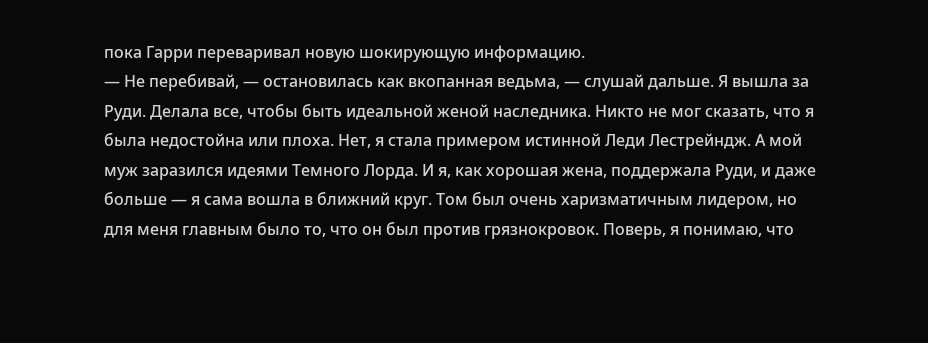пока Гарри переваривал новую шокирующую информацию.
— Не перебивай, — остановилась как вкопанная ведьма, — слушай дальше. Я вышла за Руди. Делала все, чтобы быть идеальной женой наследника. Никто не мог сказать, что я была недостойна или плоха. Нет, я стала примером истинной Леди Лестрейндж. А мой муж заразился идеями Темного Лорда. И я, как хорошая жена, поддержала Руди, и даже больше — я сама вошла в ближний круг. Том был очень харизматичным лидером, но для меня главным было то, что он был против грязнокровок. Поверь, я понимаю, что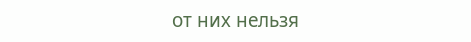от них нельзя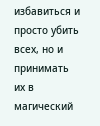избавиться и просто убить всех, но и принимать их в магический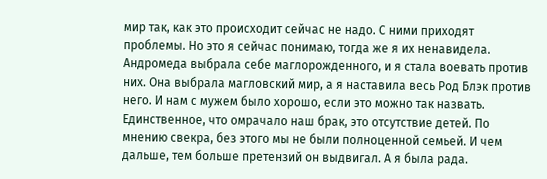мир так, как это происходит сейчас не надо. С ними приходят проблемы. Но это я сейчас понимаю, тогда же я их ненавидела. Андромеда выбрала себе маглорожденного, и я стала воевать против них. Она выбрала магловский мир, а я наставила весь Род Блэк против него. И нам с мужем было хорошо, если это можно так назвать. Единственное, что омрачало наш брак, это отсутствие детей. По мнению свекра, без этого мы не были полноценной семьей. И чем дальше, тем больше претензий он выдвигал. А я была рада.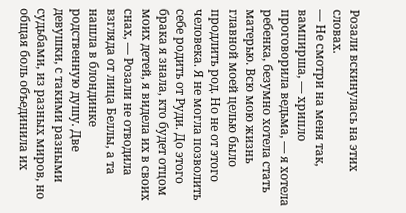Розали вскинулась на этих словах.
— Не смотри на меня так, вампирша, — хрипло проговорила ведьма, — я хотела ребенка, безумно хотела стать матерью. Всю мою жизнь главной моей целью было продлить род. Но не от этого человека. Я не могла позволить себе родить от Руди. До этого брака я знала, кто будет отцом моих детей, я видела их в своих снах, — Розали не отводила взгляда от лица Беллы, а та нашла в блондинке родственную душу. Две девушки, с такими разными судьбами, из разных миров, но общая боль объединила их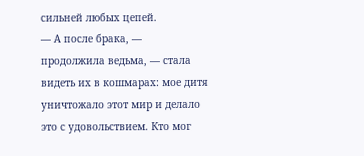сильней любых цепей.
— А после брака, — продолжила ведьма, — стала видеть их в кошмарах: мое дитя уничтожало этот мир и делало это с удовольствием. Кто мог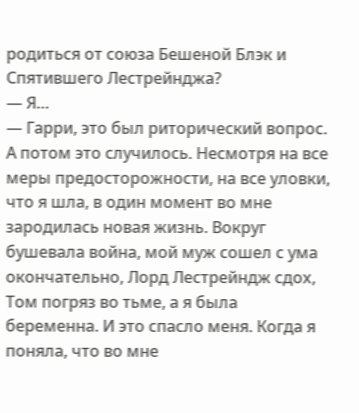родиться от союза Бешеной Блэк и Спятившего Лестрейнджа?
— Я…
— Гарри, это был риторический вопрос. А потом это случилось. Несмотря на все меры предосторожности, на все уловки, что я шла, в один момент во мне зародилась новая жизнь. Вокруг бушевала война, мой муж сошел с ума окончательно, Лорд Лестрейндж сдох, Том погряз во тьме, а я была беременна. И это спасло меня. Когда я поняла, что во мне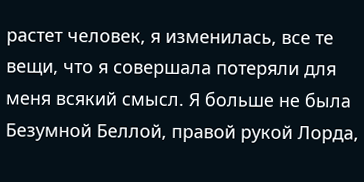растет человек, я изменилась, все те вещи, что я совершала потеряли для меня всякий смысл. Я больше не была Безумной Беллой, правой рукой Лорда,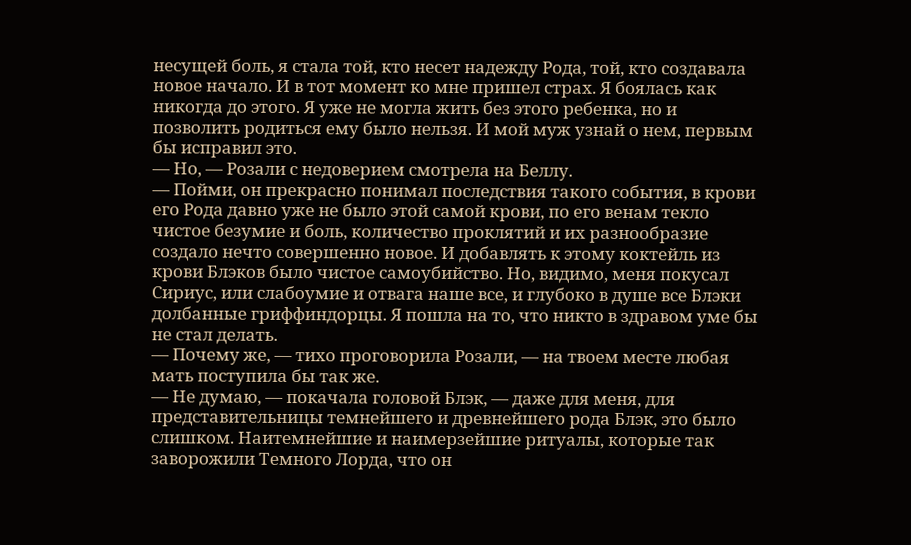несущей боль, я стала той, кто несет надежду Рода, той, кто создавала новое начало. И в тот момент ко мне пришел страх. Я боялась как никогда до этого. Я уже не могла жить без этого ребенка, но и позволить родиться ему было нельзя. И мой муж узнай о нем, первым бы исправил это.
— Но, — Розали с недоверием смотрела на Беллу.
— Пойми, он прекрасно понимал последствия такого события, в крови его Рода давно уже не было этой самой крови, по его венам текло чистое безумие и боль, количество проклятий и их разнообразие создало нечто совершенно новое. И добавлять к этому коктейль из крови Блэков было чистое самоубийство. Но, видимо, меня покусал Сириус, или слабоумие и отвага наше все, и глубоко в душе все Блэки долбанные гриффиндорцы. Я пошла на то, что никто в здравом уме бы не стал делать.
— Почему же, — тихо проговорила Розали, — на твоем месте любая мать поступила бы так же.
— Не думаю, — покачала головой Блэк, — даже для меня, для представительницы темнейшего и древнейшего рода Блэк, это было слишком. Наитемнейшие и наимерзейшие ритуалы, которые так заворожили Темного Лорда, что он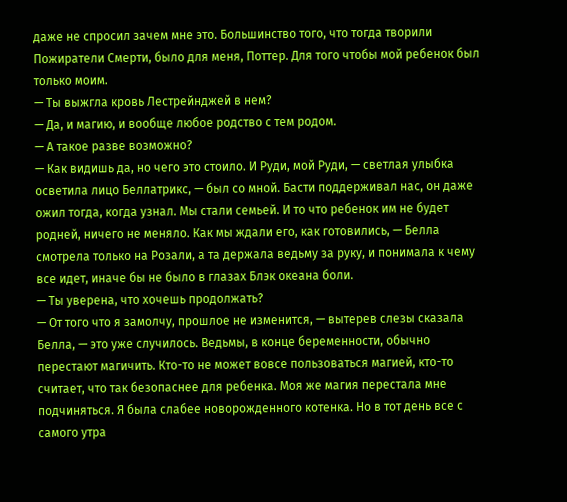даже не спросил зачем мне это. Большинство того, что тогда творили Пожиратели Смерти, было для меня, Поттер. Для того чтобы мой ребенок был только моим.
— Ты выжгла кровь Лестрейнджей в нем?
— Да, и магию, и вообще любое родство с тем родом.
— А такое разве возможно?
— Как видишь да, но чего это стоило. И Руди, мой Руди, — светлая улыбка осветила лицо Беллатрикс, — был со мной. Басти поддерживал нас, он даже ожил тогда, когда узнал. Мы стали семьей. И то что ребенок им не будет родней, ничего не меняло. Как мы ждали его, как готовились, — Белла смотрела только на Розали, а та держала ведьму за руку, и понимала к чему все идет, иначе бы не было в глазах Блэк океана боли.
— Ты уверена, что хочешь продолжать?
— От того что я замолчу, прошлое не изменится, — вытерев слезы сказала Белла, — это уже случилось. Ведьмы, в конце беременности, обычно перестают магичить. Кто-то не может вовсе пользоваться магией, кто-то считает, что так безопаснее для ребенка. Моя же магия перестала мне подчиняться. Я была слабее новорожденного котенка. Но в тот день все с самого утра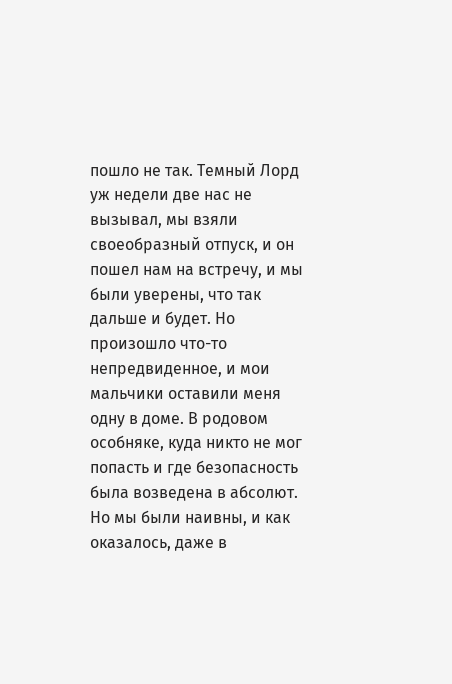пошло не так. Темный Лорд уж недели две нас не вызывал, мы взяли своеобразный отпуск, и он пошел нам на встречу, и мы были уверены, что так дальше и будет. Но произошло что-то непредвиденное, и мои мальчики оставили меня одну в доме. В родовом особняке, куда никто не мог попасть и где безопасность была возведена в абсолют. Но мы были наивны, и как оказалось, даже в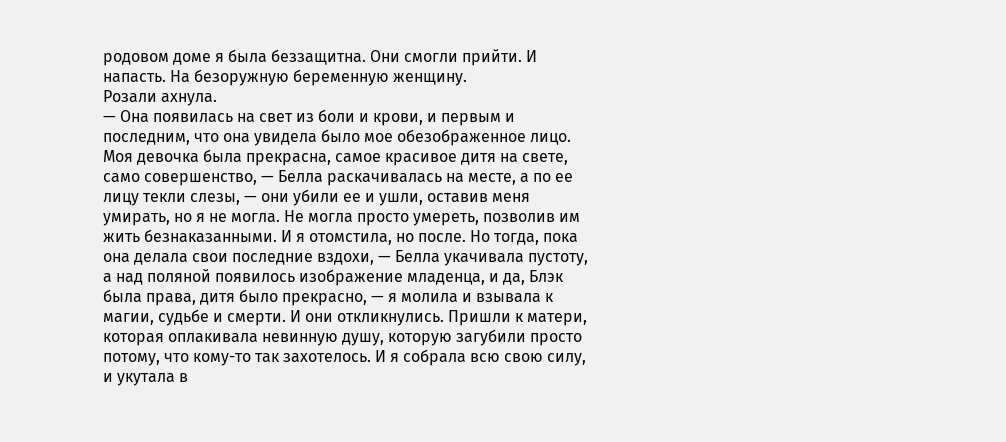родовом доме я была беззащитна. Они смогли прийти. И напасть. На безоружную беременную женщину.
Розали ахнула.
— Она появилась на свет из боли и крови, и первым и последним, что она увидела было мое обезображенное лицо. Моя девочка была прекрасна, самое красивое дитя на свете, само совершенство, — Белла раскачивалась на месте, а по ее лицу текли слезы, — они убили ее и ушли, оставив меня умирать, но я не могла. Не могла просто умереть, позволив им жить безнаказанными. И я отомстила, но после. Но тогда, пока она делала свои последние вздохи, — Белла укачивала пустоту, а над поляной появилось изображение младенца, и да, Блэк была права, дитя было прекрасно, — я молила и взывала к магии, судьбе и смерти. И они откликнулись. Пришли к матери, которая оплакивала невинную душу, которую загубили просто потому, что кому-то так захотелось. И я собрала всю свою силу, и укутала в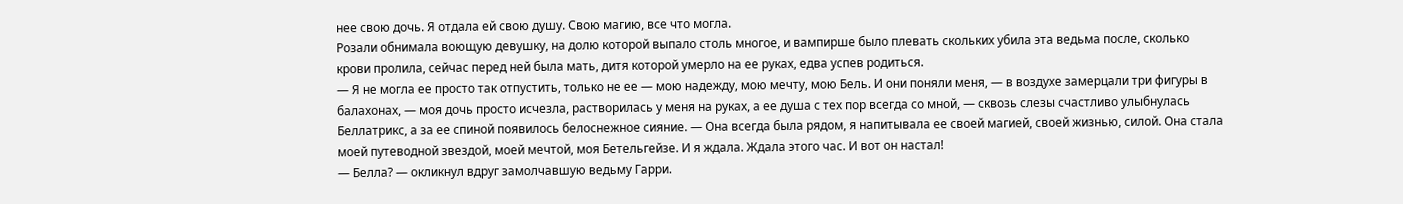нее свою дочь. Я отдала ей свою душу. Свою магию, все что могла.
Розали обнимала воющую девушку, на долю которой выпало столь многое, и вампирше было плевать скольких убила эта ведьма после, сколько крови пролила, сейчас перед ней была мать, дитя которой умерло на ее руках, едва успев родиться.
— Я не могла ее просто так отпустить, только не ее — мою надежду, мою мечту, мою Бель. И они поняли меня, — в воздухе замерцали три фигуры в балахонах, — моя дочь просто исчезла, растворилась у меня на руках, а ее душа с тех пор всегда со мной, — сквозь слезы счастливо улыбнулась Беллатрикс, а за ее спиной появилось белоснежное сияние. — Она всегда была рядом, я напитывала ее своей магией, своей жизнью, силой. Она стала моей путеводной звездой, моей мечтой, моя Бетельгейзе. И я ждала. Ждала этого час. И вот он настал!
— Белла? — окликнул вдруг замолчавшую ведьму Гарри.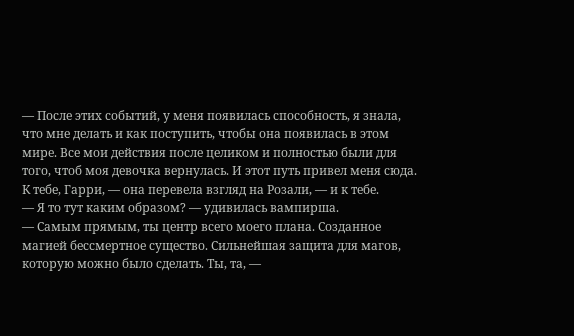— После этих событий, у меня появилась способность, я знала, что мне делать и как поступить, чтобы она появилась в этом мире. Все мои действия после целиком и полностью были для того, чтоб моя девочка вернулась. И этот путь привел меня сюда. К тебе, Гарри, — она перевела взгляд на Розали, — и к тебе.
— Я то тут каким образом? — удивилась вампирша.
— Самым прямым, ты центр всего моего плана. Созданное магией бессмертное существо. Сильнейшая защита для магов, которую можно было сделать. Ты, та, —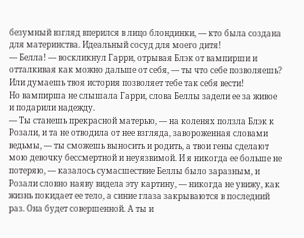безумный взгляд вперился в лицо блондинки, — кто была создана для материнства. Идеальный сосуд для моего дитя!
— Белла! — воскликнул Гарри, отрывая Блэк от вампирши и отталкивая как можно дальше от себя, — ты что себе позволяешь? Или думаешь твоя история позволяет тебе так себя вести!
Но вампирша не слышала Гарри, слова Беллы задели ее за живое и подарили надежду.
— Ты станешь прекрасной матерью, — на коленях ползла Блэк к Розали, и та не отводила от нее взгляда, завороженная словами ведьмы, — ты сможешь выносить и родить, а твои гены сделают мою девочку бессмертной и неуязвимой. И я никогда ее больше не потеряю, — казалось сумасшествие Беллы было заразным, и Розали словно наяву видела эту картину, — никогда не увижу, как жизнь покидает ее тело, а синие глаза закрываются в последний раз. Она будет совершенной. А ты и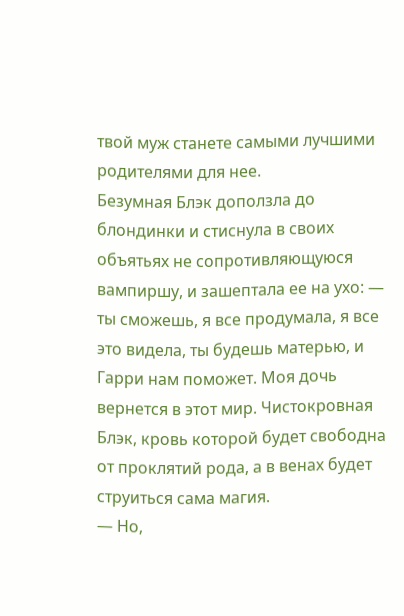твой муж станете самыми лучшими родителями для нее.
Безумная Блэк доползла до блондинки и стиснула в своих объятьях не сопротивляющуюся вампиршу, и зашептала ее на ухо: — ты сможешь, я все продумала, я все это видела, ты будешь матерью, и Гарри нам поможет. Моя дочь вернется в этот мир. Чистокровная Блэк, кровь которой будет свободна от проклятий рода, а в венах будет струиться сама магия.
— Но,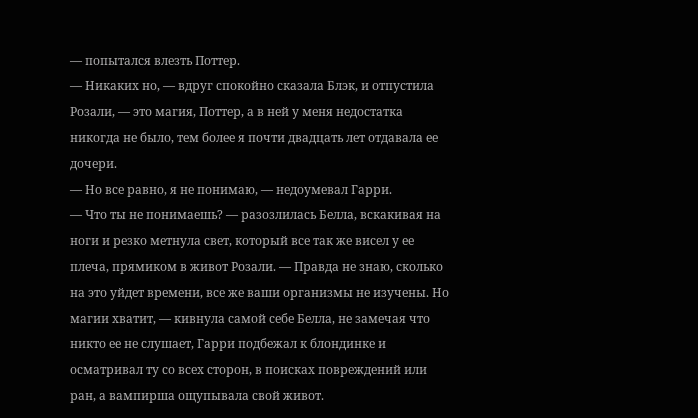— попытался влезть Поттер.
— Никаких но, — вдруг спокойно сказала Блэк, и отпустила Розали, — это магия, Поттер, а в ней у меня недостатка никогда не было, тем более я почти двадцать лет отдавала ее дочери.
— Но все равно, я не понимаю, — недоумевал Гарри.
— Что ты не понимаешь? — разозлилась Белла, вскакивая на ноги и резко метнула свет, который все так же висел у ее плеча, прямиком в живот Розали. — Правда не знаю, сколько на это уйдет времени, все же ваши организмы не изучены. Но магии хватит, — кивнула самой себе Белла, не замечая что никто ее не слушает, Гарри подбежал к блондинке и осматривал ту со всех сторон, в поисках повреждений или ран, а вампирша ощупывала свой живот.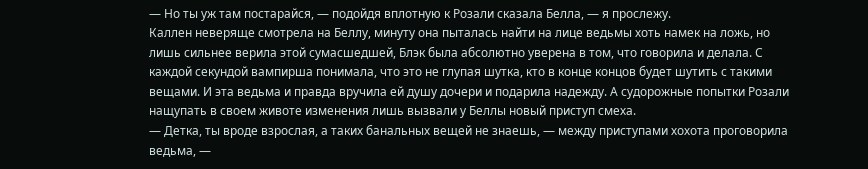— Но ты уж там постарайся, — подойдя вплотную к Розали сказала Белла, — я прослежу.
Каллен неверяще смотрела на Беллу, минуту она пыталась найти на лице ведьмы хоть намек на ложь, но лишь сильнее верила этой сумасшедшей, Блэк была абсолютно уверена в том, что говорила и делала. С каждой секундой вампирша понимала, что это не глупая шутка, кто в конце концов будет шутить с такими вещами. И эта ведьма и правда вручила ей душу дочери и подарила надежду. А судорожные попытки Розали нащупать в своем животе изменения лишь вызвали у Беллы новый приступ смеха.
— Детка, ты вроде взрослая, а таких банальных вещей не знаешь, — между приступами хохота проговорила ведьма, —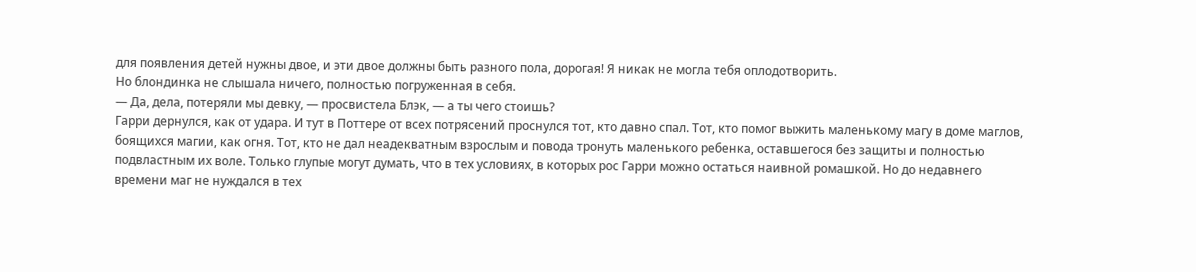для появления детей нужны двое, и эти двое должны быть разного пола, дорогая! Я никак не могла тебя оплодотворить.
Но блондинка не слышала ничего, полностью погруженная в себя.
— Да, дела, потеряли мы девку, — просвистела Блэк, — а ты чего стоишь?
Гарри дернулся, как от удара. И тут в Поттере от всех потрясений проснулся тот, кто давно спал. Тот, кто помог выжить маленькому магу в доме маглов, боящихся магии, как огня. Тот, кто не дал неадекватным взрослым и повода тронуть маленького ребенка, оставшегося без защиты и полностью подвластным их воле. Только глупые могут думать, что в тех условиях, в которых рос Гарри можно остаться наивной ромашкой. Но до недавнего времени маг не нуждался в тех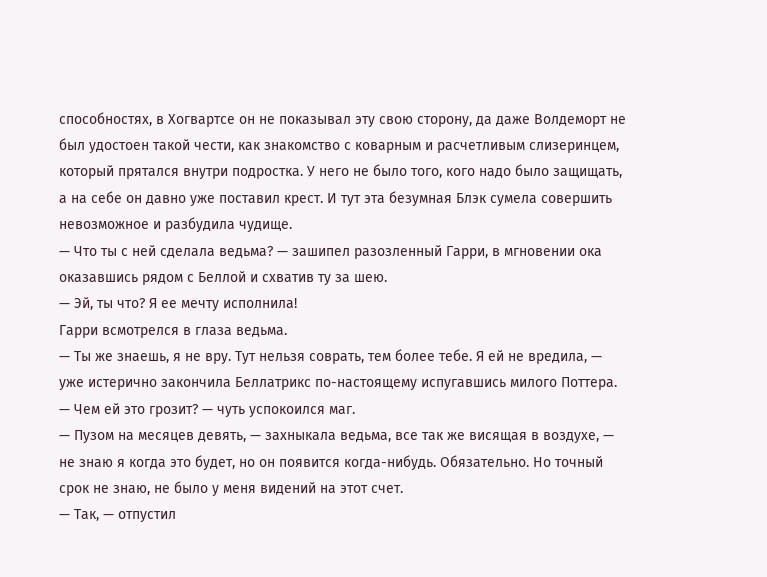способностях, в Хогвартсе он не показывал эту свою сторону, да даже Волдеморт не был удостоен такой чести, как знакомство с коварным и расчетливым слизеринцем, который прятался внутри подростка. У него не было того, кого надо было защищать, а на себе он давно уже поставил крест. И тут эта безумная Блэк сумела совершить невозможное и разбудила чудище.
— Что ты с ней сделала ведьма? — зашипел разозленный Гарри, в мгновении ока оказавшись рядом с Беллой и схватив ту за шею.
— Эй, ты что? Я ее мечту исполнила!
Гарри всмотрелся в глаза ведьма.
— Ты же знаешь, я не вру. Тут нельзя соврать, тем более тебе. Я ей не вредила, — уже истерично закончила Беллатрикс по-настоящему испугавшись милого Поттера.
— Чем ей это грозит? — чуть успокоился маг.
— Пузом на месяцев девять, — захныкала ведьма, все так же висящая в воздухе, — не знаю я когда это будет, но он появится когда-нибудь. Обязательно. Но точный срок не знаю, не было у меня видений на этот счет.
— Так, — отпустил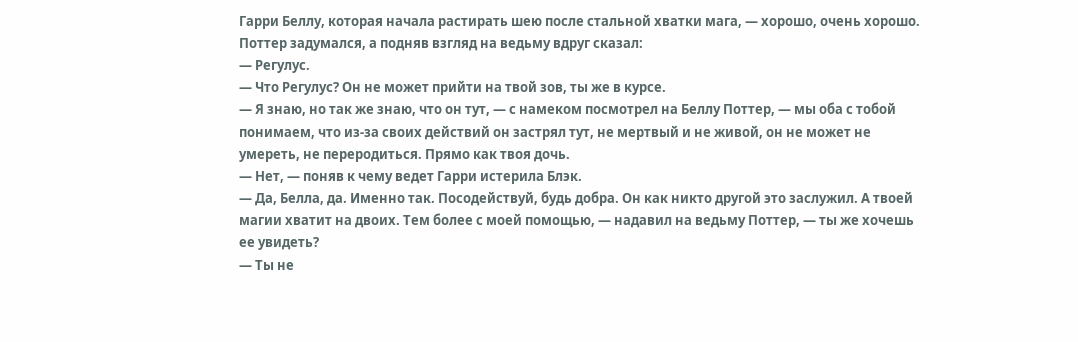Гарри Беллу, которая начала растирать шею после стальной хватки мага, — хорошо, очень хорошо.
Поттер задумался, а подняв взгляд на ведьму вдруг сказал:
— Регулус.
— Что Регулус? Он не может прийти на твой зов, ты же в курсе.
— Я знаю, но так же знаю, что он тут, — с намеком посмотрел на Беллу Поттер, — мы оба с тобой понимаем, что из-за своих действий он застрял тут, не мертвый и не живой, он не может не умереть, не переродиться. Прямо как твоя дочь.
— Нет, — поняв к чему ведет Гарри истерила Блэк.
— Да, Белла, да. Именно так. Посодействуй, будь добра. Он как никто другой это заслужил. А твоей магии хватит на двоих. Тем более с моей помощью, — надавил на ведьму Поттер, — ты же хочешь ее увидеть?
— Ты не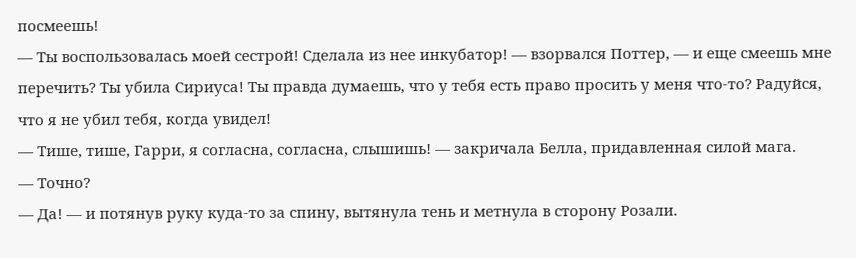посмеешь!
— Ты воспользовалась моей сестрой! Сделала из нее инкубатор! — взорвался Поттер, — и еще смеешь мне перечить? Ты убила Сириуса! Ты правда думаешь, что у тебя есть право просить у меня что-то? Радуйся, что я не убил тебя, когда увидел!
— Тише, тише, Гарри, я согласна, согласна, слышишь! — закричала Белла, придавленная силой мага.
— Точно?
— Да! — и потянув руку куда-то за спину, вытянула тень и метнула в сторону Розали.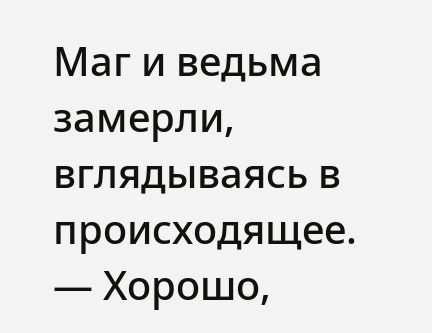Маг и ведьма замерли, вглядываясь в происходящее.
— Хорошо,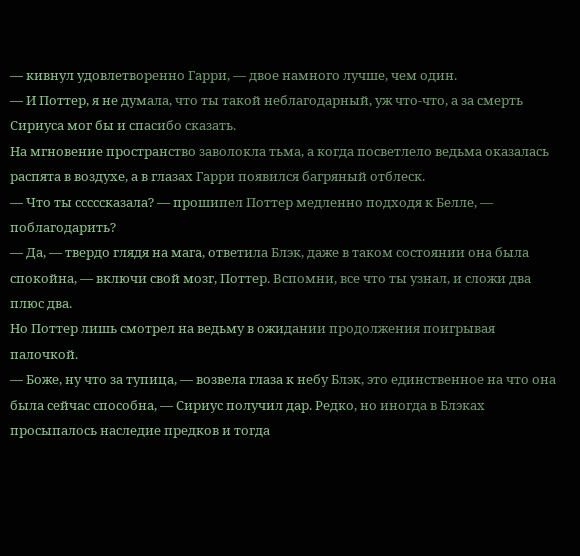— кивнул удовлетворенно Гарри, — двое намного лучше, чем один.
— И Поттер, я не думала, что ты такой неблагодарный, уж что-что, а за смерть Сириуса мог бы и спасибо сказать.
На мгновение пространство заволокла тьма, а когда посветлело ведьма оказалась распята в воздухе, а в глазах Гарри появился багряный отблеск.
— Что ты сссссказала? — прошипел Поттер медленно подходя к Белле, — поблагодарить?
— Да, — твердо глядя на мага, ответила Блэк, даже в таком состоянии она была спокойна, — включи свой мозг, Поттер. Вспомни, все что ты узнал, и сложи два плюс два.
Но Поттер лишь смотрел на ведьму в ожидании продолжения поигрывая палочкой.
— Боже, ну что за тупица, — возвела глаза к небу Блэк, это единственное на что она была сейчас способна, — Сириус получил дар. Редко, но иногда в Блэках просыпалось наследие предков и тогда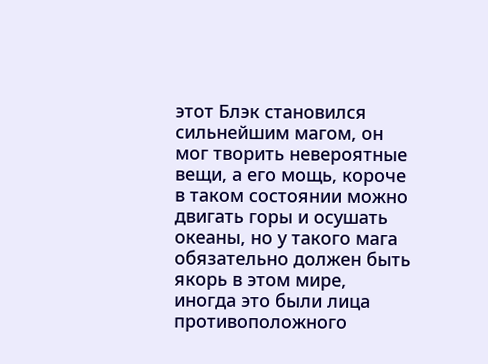этот Блэк становился сильнейшим магом, он мог творить невероятные вещи, а его мощь, короче в таком состоянии можно двигать горы и осушать океаны, но у такого мага обязательно должен быть якорь в этом мире, иногда это были лица противоположного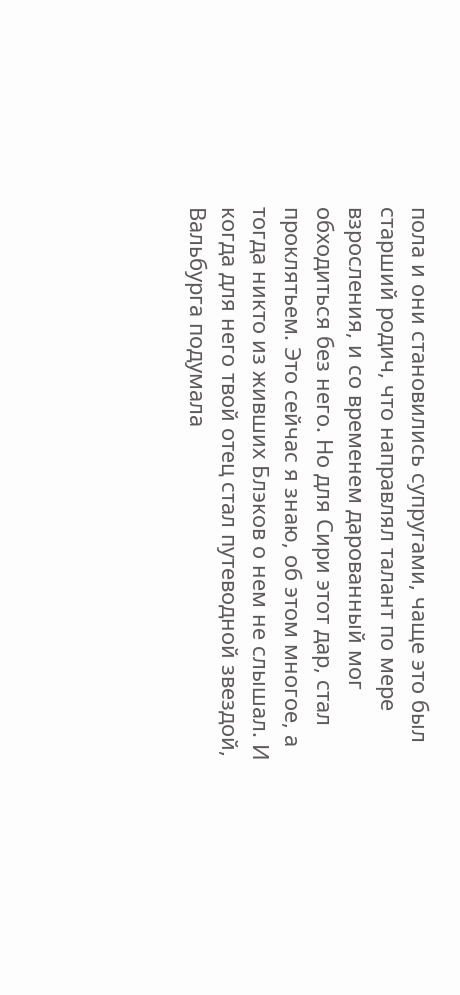пола и они становились супругами, чаще это был старший родич, что направлял талант по мере взросления, и со временем дарованный мог обходиться без него. Но для Сири этот дар, стал проклятьем. Это сейчас я знаю, об этом многое, а тогда никто из живших Блэков о нем не слышал. И когда для него твой отец стал путеводной звездой, Вальбурга подумала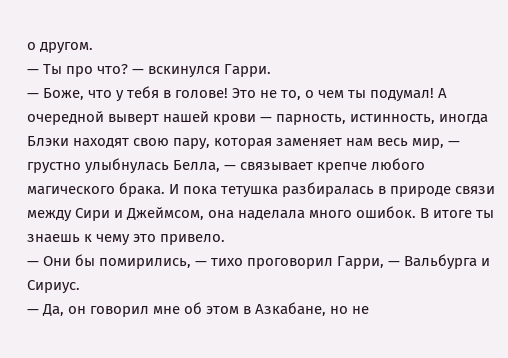о другом.
— Ты про что? — вскинулся Гарри.
— Боже, что у тебя в голове! Это не то, о чем ты подумал! А очередной выверт нашей крови — парность, истинность, иногда Блэки находят свою пару, которая заменяет нам весь мир, — грустно улыбнулась Белла, — связывает крепче любого магического брака. И пока тетушка разбиралась в природе связи между Сири и Джеймсом, она наделала много ошибок. В итоге ты знаешь к чему это привело.
— Они бы помирились, — тихо проговорил Гарри, — Вальбурга и Сириус.
— Да, он говорил мне об этом в Азкабане, но не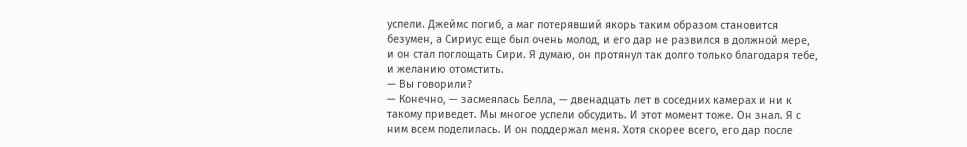успели. Джеймс погиб, а маг потерявший якорь таким образом становится безумен, а Сириус еще был очень молод, и его дар не развился в должной мере, и он стал поглощать Сири. Я думаю, он протянул так долго только благодаря тебе, и желанию отомстить.
— Вы говорили?
— Конечно, — засмеялась Белла, — двенадцать лет в соседних камерах и ни к такому приведет. Мы многое успели обсудить. И этот момент тоже. Он знал. Я с ним всем поделилась. И он поддержал меня. Хотя скорее всего, его дар после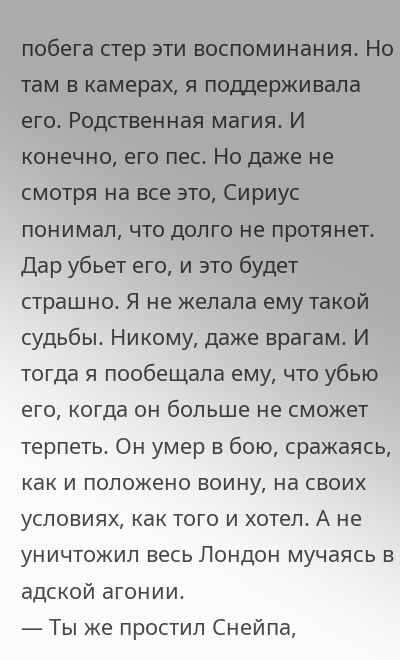побега стер эти воспоминания. Но там в камерах, я поддерживала его. Родственная магия. И конечно, его пес. Но даже не смотря на все это, Сириус понимал, что долго не протянет. Дар убьет его, и это будет страшно. Я не желала ему такой судьбы. Никому, даже врагам. И тогда я пообещала ему, что убью его, когда он больше не сможет терпеть. Он умер в бою, сражаясь, как и положено воину, на своих условиях, как того и хотел. А не уничтожил весь Лондон мучаясь в адской агонии.
— Ты же простил Снейпа,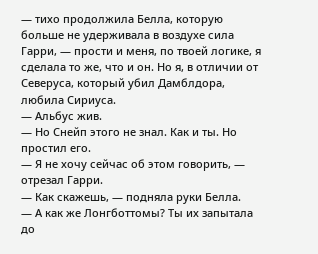— тихо продолжила Белла, которую больше не удерживала в воздухе сила Гарри, — прости и меня, по твоей логике, я сделала то же, что и он. Но я, в отличии от Северуса, который убил Дамблдора, любила Сириуса.
— Альбус жив.
— Но Снейп этого не знал. Как и ты. Но простил его.
— Я не хочу сейчас об этом говорить, — отрезал Гарри.
— Как скажешь, — подняла руки Белла.
— А как же Лонгботтомы? Ты их запытала до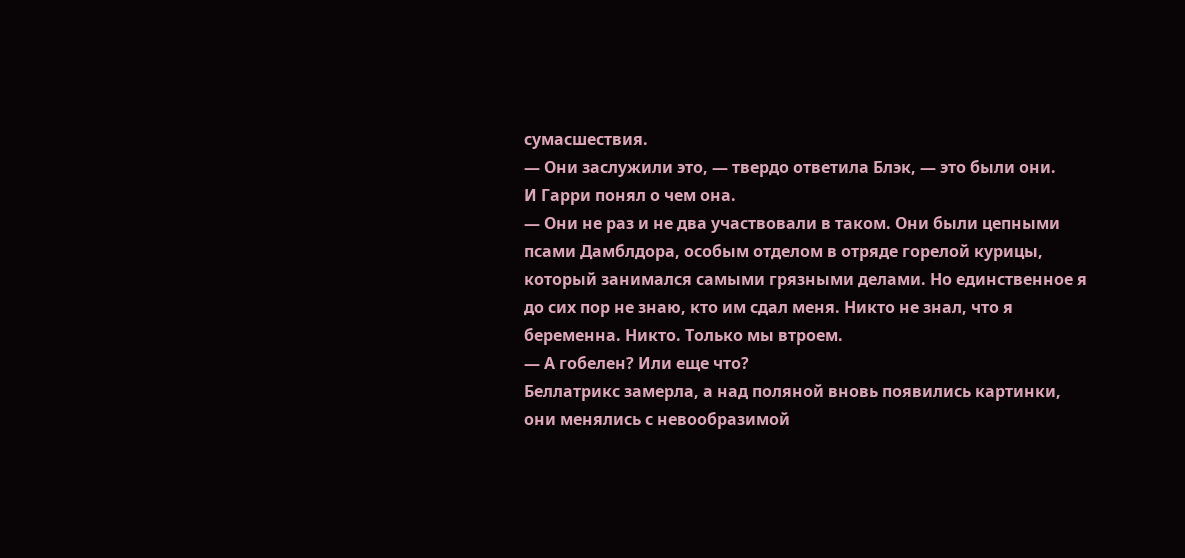сумасшествия.
— Они заслужили это, — твердо ответила Блэк, — это были они.
И Гарри понял о чем она.
— Они не раз и не два участвовали в таком. Они были цепными псами Дамблдора, особым отделом в отряде горелой курицы, который занимался самыми грязными делами. Но единственное я до сих пор не знаю, кто им сдал меня. Никто не знал, что я беременна. Никто. Только мы втроем.
— А гобелен? Или еще что?
Беллатрикс замерла, а над поляной вновь появились картинки, они менялись с невообразимой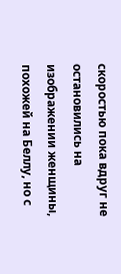скоростью пока вдруг не остановились на изображении женщины, похожей на Беллу, но с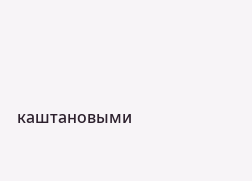каштановыми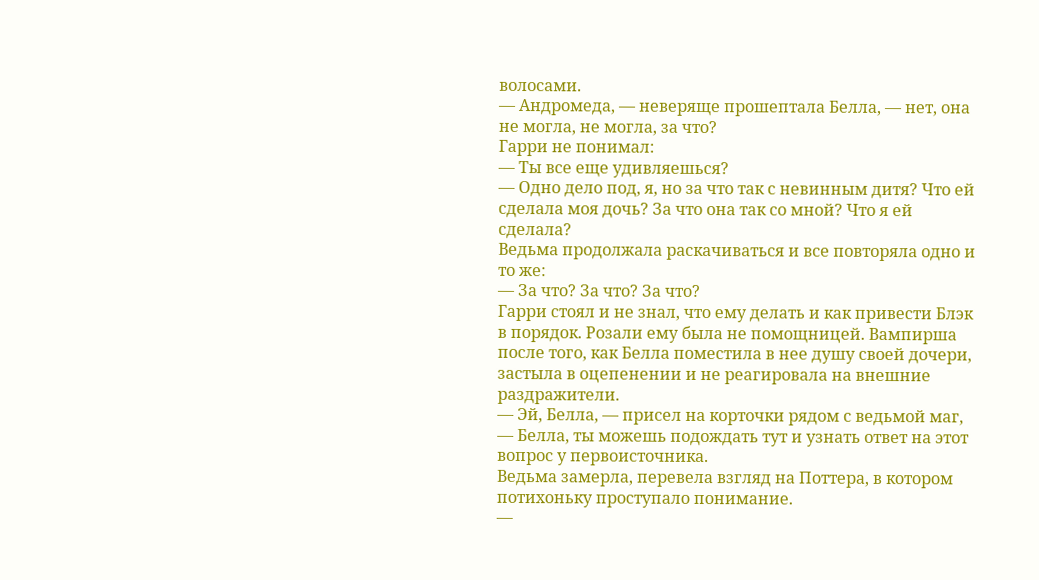волосами.
— Андромеда, — неверяще прошептала Белла, — нет, она не могла, не могла, за что?
Гарри не понимал:
— Ты все еще удивляешься?
— Одно дело под, я, но за что так с невинным дитя? Что ей сделала моя дочь? За что она так со мной? Что я ей сделала?
Ведьма продолжала раскачиваться и все повторяла одно и то же:
— За что? За что? За что?
Гарри стоял и не знал, что ему делать и как привести Блэк в порядок. Розали ему была не помощницей. Вампирша после того, как Белла поместила в нее душу своей дочери, застыла в оцепенении и не реагировала на внешние раздражители.
— Эй, Белла, — присел на корточки рядом с ведьмой маг, — Белла, ты можешь подождать тут и узнать ответ на этот вопрос у первоисточника.
Ведьма замерла, перевела взгляд на Поттера, в котором потихоньку проступало понимание.
—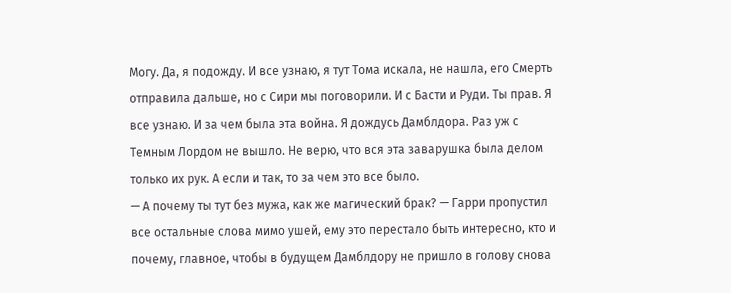Могу. Да, я подожду. И все узнаю, я тут Тома искала, не нашла, его Смерть отправила дальше, но с Сири мы поговорили. И с Басти и Руди. Ты прав. Я все узнаю. И за чем была эта война. Я дождусь Дамблдора. Раз уж с Темным Лордом не вышло. Не верю, что вся эта заварушка была делом только их рук. А если и так, то за чем это все было.
— А почему ты тут без мужа, как же магический брак? — Гарри пропустил все остальные слова мимо ушей, ему это перестало быть интересно, кто и почему, главное, чтобы в будущем Дамблдору не пришло в голову снова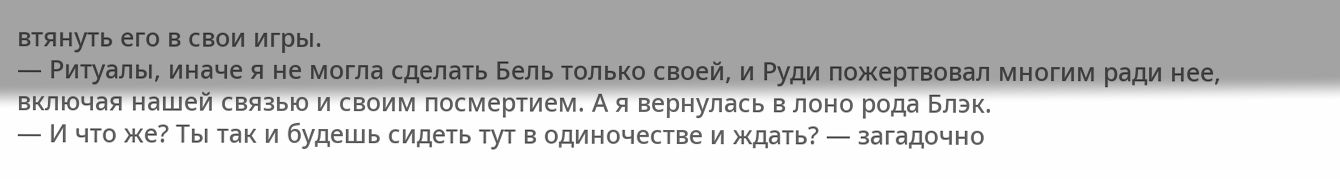втянуть его в свои игры.
— Ритуалы, иначе я не могла сделать Бель только своей, и Руди пожертвовал многим ради нее, включая нашей связью и своим посмертием. А я вернулась в лоно рода Блэк.
— И что же? Ты так и будешь сидеть тут в одиночестве и ждать? — загадочно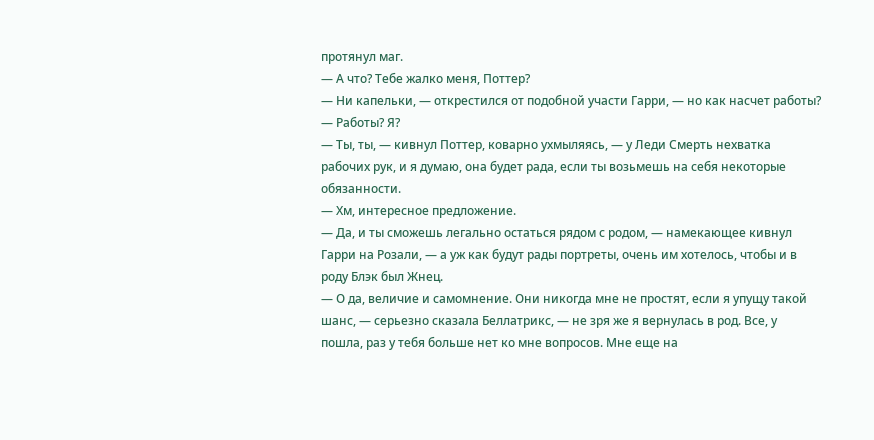протянул маг.
— А что? Тебе жалко меня, Поттер?
— Ни капельки, — открестился от подобной участи Гарри, — но как насчет работы?
— Работы? Я?
— Ты, ты, — кивнул Поттер, коварно ухмыляясь, — у Леди Смерть нехватка рабочих рук, и я думаю, она будет рада, если ты возьмешь на себя некоторые обязанности.
— Хм, интересное предложение.
— Да, и ты сможешь легально остаться рядом с родом, — намекающее кивнул Гарри на Розали, — а уж как будут рады портреты, очень им хотелось, чтобы и в роду Блэк был Жнец.
— О да, величие и самомнение. Они никогда мне не простят, если я упущу такой шанс, — серьезно сказала Беллатрикс, — не зря же я вернулась в род. Все, у пошла, раз у тебя больше нет ко мне вопросов. Мне еще на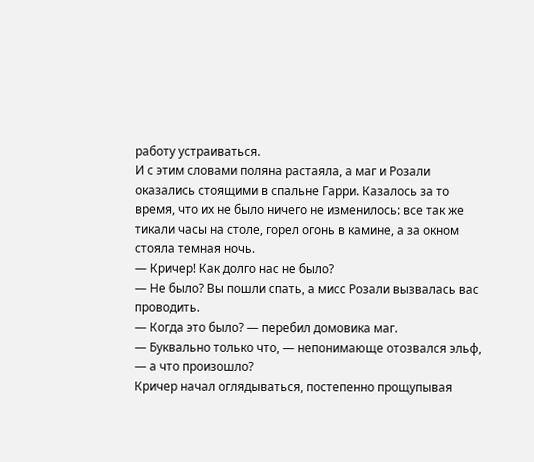работу устраиваться.
И с этим словами поляна растаяла, а маг и Розали оказались стоящими в спальне Гарри. Казалось за то время, что их не было ничего не изменилось: все так же тикали часы на столе, горел огонь в камине, а за окном стояла темная ночь.
— Кричер! Как долго нас не было?
— Не было? Вы пошли спать, а мисс Розали вызвалась вас проводить.
— Когда это было? — перебил домовика маг.
— Буквально только что, — непонимающе отозвался эльф, — а что произошло?
Кричер начал оглядываться, постепенно прощупывая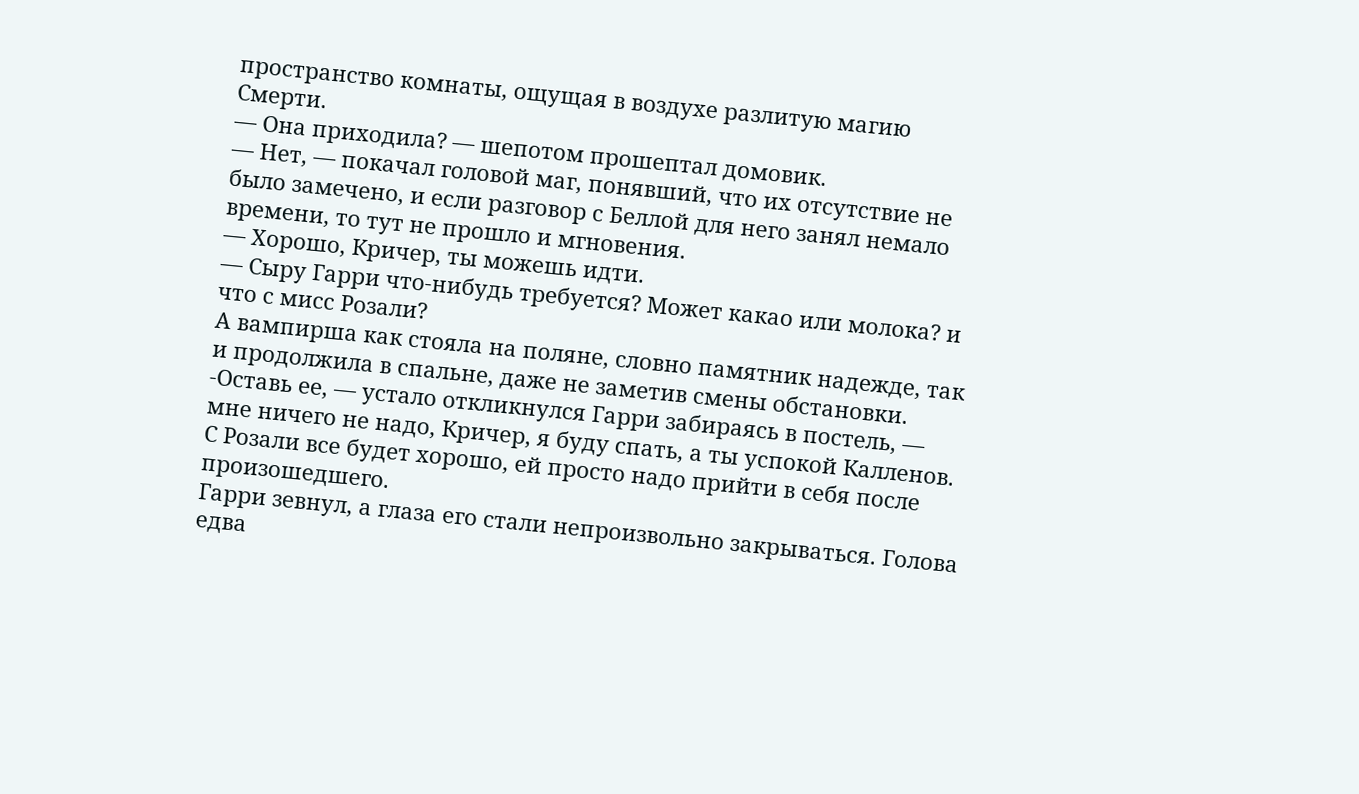пространство комнаты, ощущая в воздухе разлитую магию Смерти.
— Она приходила? — шепотом прошептал домовик.
— Нет, — покачал головой маг, понявший, что их отсутствие не было замечено, и если разговор с Беллой для него занял немало времени, то тут не прошло и мгновения.
— Хорошо, Кричер, ты можешь идти.
— Сыру Гарри что-нибудь требуется? Может какао или молока? и что с мисс Розали?
А вампирша как стояла на поляне, словно памятник надежде, так и продолжила в спальне, даже не заметив смены обстановки.
-Оставь ее, — устало откликнулся Гарри забираясь в постель, — мне ничего не надо, Кричер, я буду спать, а ты успокой Калленов. С Розали все будет хорошо, ей просто надо прийти в себя после произошедшего.
Гарри зевнул, а глаза его стали непроизвольно закрываться. Голова едва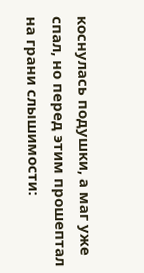коснулась подушки, а маг уже спал, но перед этим прошептал на грани слышимости: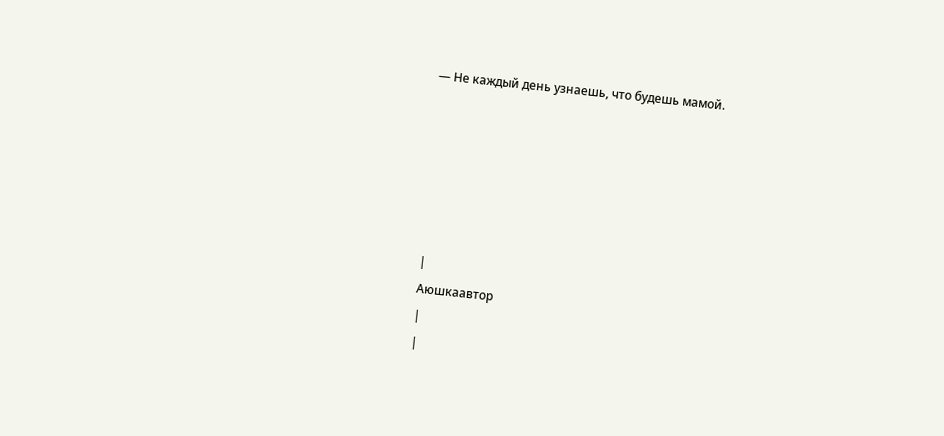— Не каждый день узнаешь, что будешь мамой.






|
Аюшкаавтор
|
|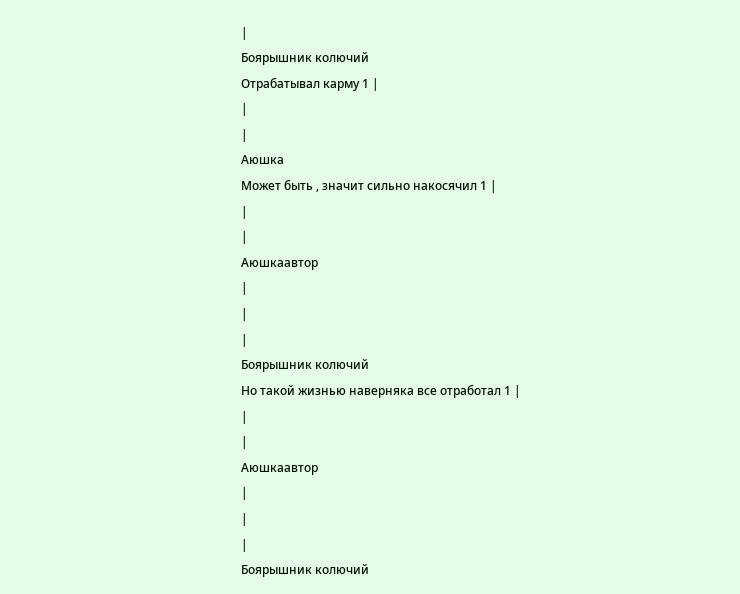|
Боярышник колючий
Отрабатывал карму 1 |
|
|
Аюшка
Может быть , значит сильно накосячил 1 |
|
|
Аюшкаавтор
|
|
|
Боярышник колючий
Но такой жизнью наверняка все отработал 1 |
|
|
Аюшкаавтор
|
|
|
Боярышник колючий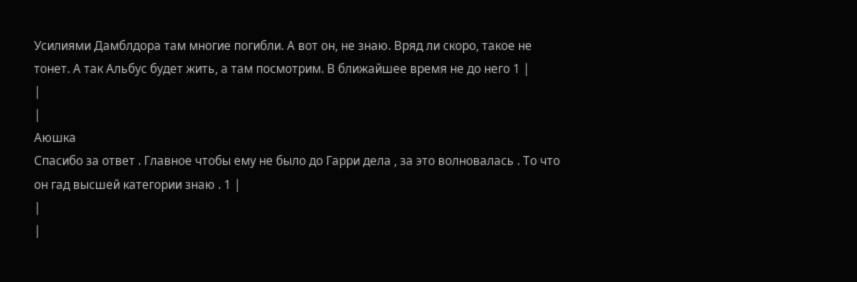Усилиями Дамблдора там многие погибли. А вот он, не знаю. Вряд ли скоро, такое не тонет. А так Альбус будет жить, а там посмотрим. В ближайшее время не до него 1 |
|
|
Аюшка
Спасибо за ответ . Главное чтобы ему не было до Гарри дела , за это волновалась . То что он гад высшей категории знаю . 1 |
|
|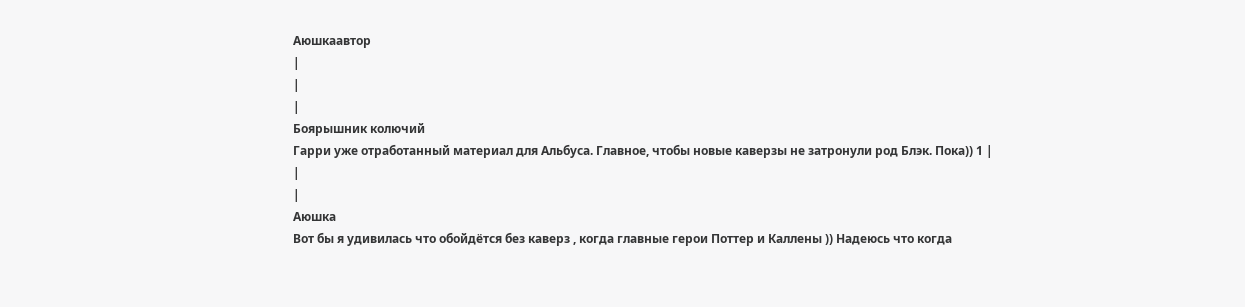Аюшкаавтор
|
|
|
Боярышник колючий
Гарри уже отработанный материал для Альбуса. Главное, чтобы новые каверзы не затронули род Блэк. Пока)) 1 |
|
|
Аюшка
Вот бы я удивилась что обойдётся без каверз , когда главные герои Поттер и Каллены )) Надеюсь что когда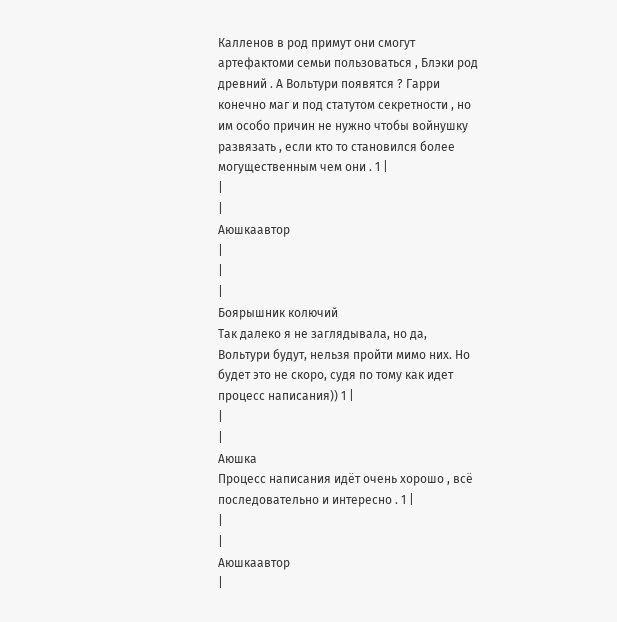Калленов в род примут они смогут артефактоми семьи пользоваться , Блэки род древний . А Вольтури появятся ? Гарри конечно маг и под статутом секретности , но им особо причин не нужно чтобы войнушку развязать , если кто то становился более могущественным чем они . 1 |
|
|
Аюшкаавтор
|
|
|
Боярышник колючий
Так далеко я не заглядывала, но да, Вольтури будут, нельзя пройти мимо них. Но будет это не скоро, судя по тому как идет процесс написания)) 1 |
|
|
Аюшка
Процесс написания идёт очень хорошо , всё последовательно и интересно . 1 |
|
|
Аюшкаавтор
|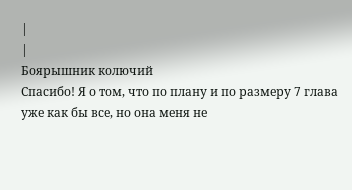|
|
Боярышник колючий
Спасибо! Я о том, что по плану и по размеру 7 глава уже как бы все, но она меня не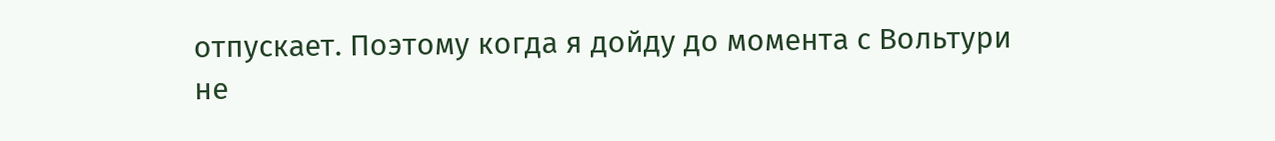отпускает. Поэтому когда я дойду до момента с Вольтури не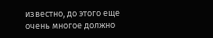известно, до этого еще очень многое должно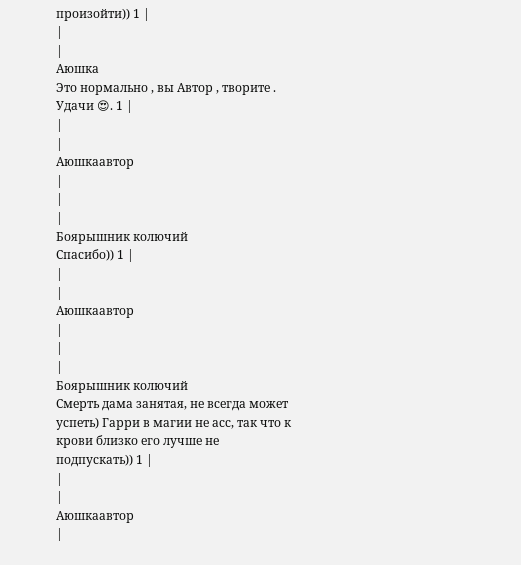произойти)) 1 |
|
|
Аюшка
Это нормально , вы Автор , творите . Удачи 😍. 1 |
|
|
Аюшкаавтор
|
|
|
Боярышник колючий
Спасибо)) 1 |
|
|
Аюшкаавтор
|
|
|
Боярышник колючий
Смерть дама занятая, не всегда может успеть) Гарри в магии не асс, так что к крови близко его лучше не подпускать)) 1 |
|
|
Аюшкаавтор
|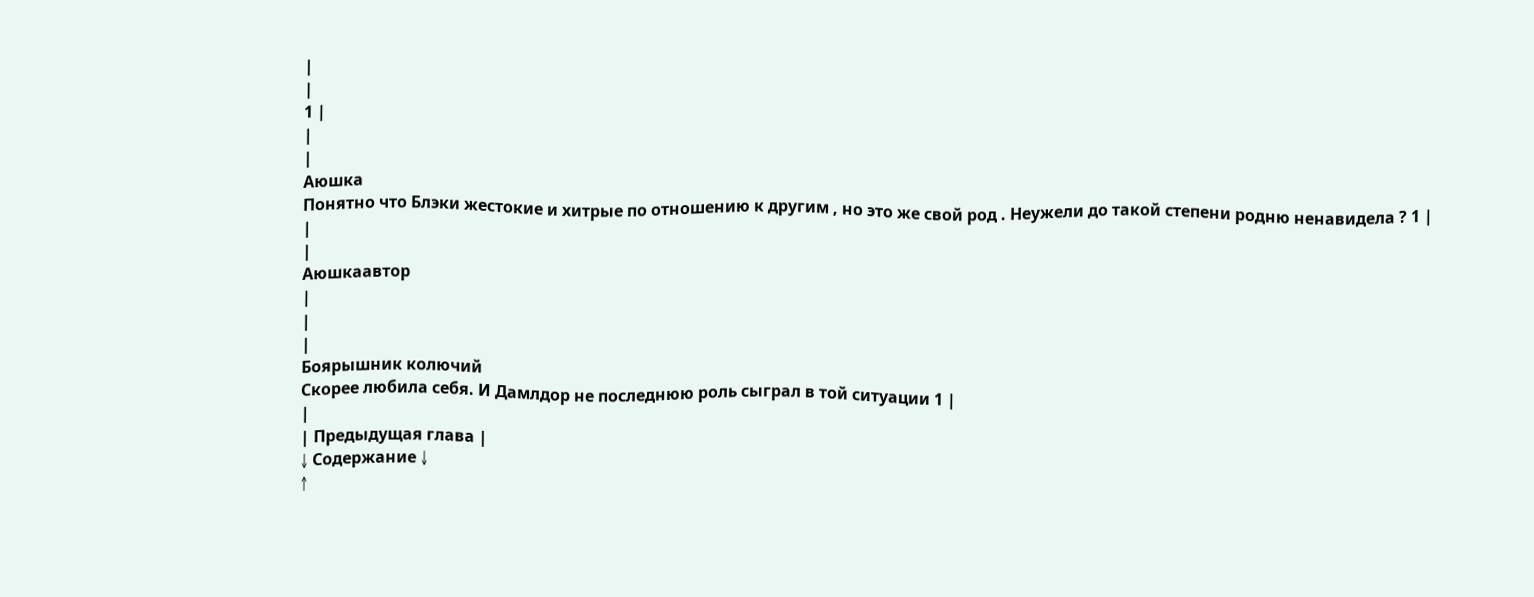|
|
1 |
|
|
Аюшка
Понятно что Блэки жестокие и хитрые по отношению к другим , но это же свой род . Неужели до такой степени родню ненавидела ? 1 |
|
|
Аюшкаавтор
|
|
|
Боярышник колючий
Скорее любила себя. И Дамлдор не последнюю роль сыграл в той ситуации 1 |
|
| Предыдущая глава |
↓ Содержание ↓
↑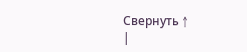Свернуть ↑
|